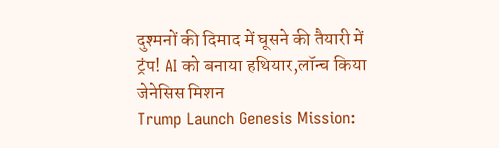दुश्मनों की दिमाद में घूसने की तैयारी में ट्रंप! AI को बनाया हथियार,लॉन्च किया जेनेसिस मिशन
Trump Launch Genesis Mission: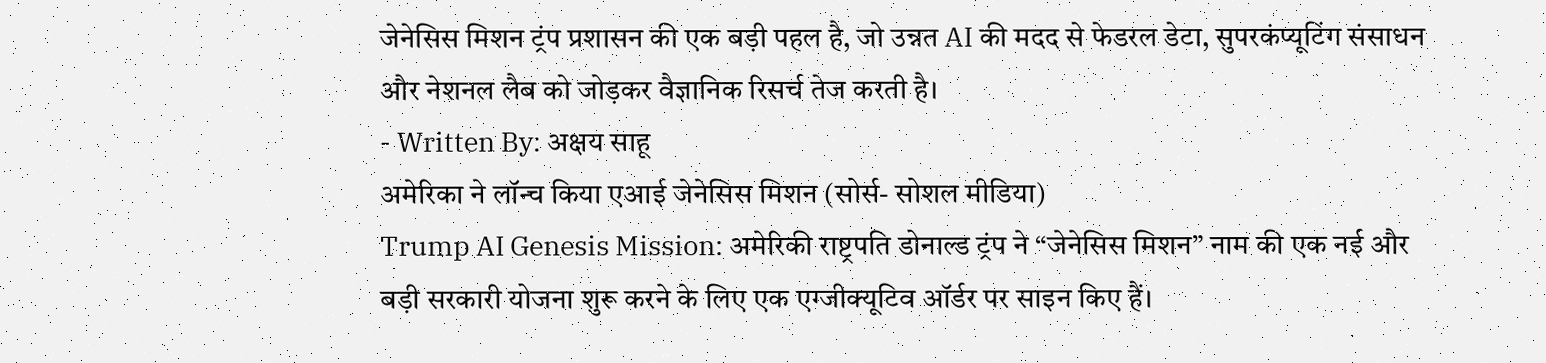जेनेसिस मिशन ट्रंप प्रशासन की एक बड़ी पहल है, जो उन्नत AI की मदद से फेडरल डेटा, सुपरकंप्यूटिंग संसाधन और नेशनल लैब को जोड़कर वैज्ञानिक रिसर्च तेज करती है।
- Written By: अक्षय साहू
अमेरिका ने लॉन्च किया एआई जेनेसिस मिशन (सोर्स- सोशल मीडिया)
Trump AI Genesis Mission: अमेरिकी राष्ट्रपति डोनाल्ड ट्रंप ने “जेनेसिस मिशन” नाम की एक नई और बड़ी सरकारी योजना शुरू करने के लिए एक एग्जीक्यूटिव ऑर्डर पर साइन किए हैं।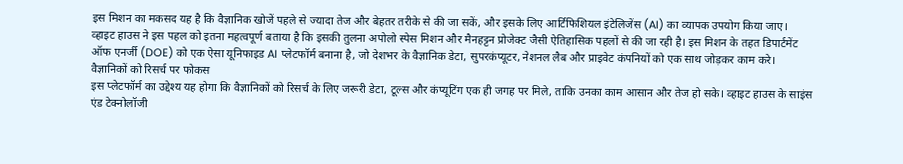इस मिशन का मकसद यह है कि वैज्ञानिक खोजें पहले से ज्यादा तेज और बेहतर तरीके से की जा सकें, और इसके लिए आर्टिफिशियल इंटेलिजेंस (AI) का व्यापक उपयोग किया जाए।
व्हाइट हाउस ने इस पहल को इतना महत्वपूर्ण बताया है कि इसकी तुलना अपोलो स्पेस मिशन और मैनहट्टन प्रोजेक्ट जैसी ऐतिहासिक पहलों से की जा रही है। इस मिशन के तहत डिपार्टमेंट ऑफ एनर्जी (DOE) को एक ऐसा यूनिफाइड AI प्लेटफॉर्म बनाना है, जो देशभर के वैज्ञानिक डेटा, सुपरकंप्यूटर, नेशनल लैब और प्राइवेट कंपनियों को एक साथ जोड़कर काम करे।
वैज्ञानिकों को रिसर्च पर फोकस
इस प्लेटफॉर्म का उद्देश्य यह होगा कि वैज्ञानिकों को रिसर्च के लिए जरूरी डेटा, टूल्स और कंप्यूटिंग एक ही जगह पर मिले, ताकि उनका काम आसान और तेज हो सके। व्हाइट हाउस के साइंस एंड टेक्नोलॉजी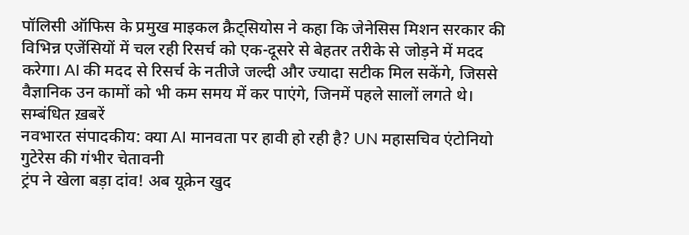पॉलिसी ऑफिस के प्रमुख माइकल क्रैट्सियोस ने कहा कि जेनेसिस मिशन सरकार की विभिन्न एजेंसियों में चल रही रिसर्च को एक-दूसरे से बेहतर तरीके से जोड़ने में मदद करेगा। AI की मदद से रिसर्च के नतीजे जल्दी और ज्यादा सटीक मिल सकेंगे, जिससे वैज्ञानिक उन कामों को भी कम समय में कर पाएंगे, जिनमें पहले सालों लगते थे।
सम्बंधित ख़बरें
नवभारत संपादकीय: क्या AI मानवता पर हावी हो रही है? UN महासचिव एंटोनियो गुटेरेस की गंभीर चेतावनी
ट्रंप ने खेला बड़ा दांव! अब यूक्रेन खुद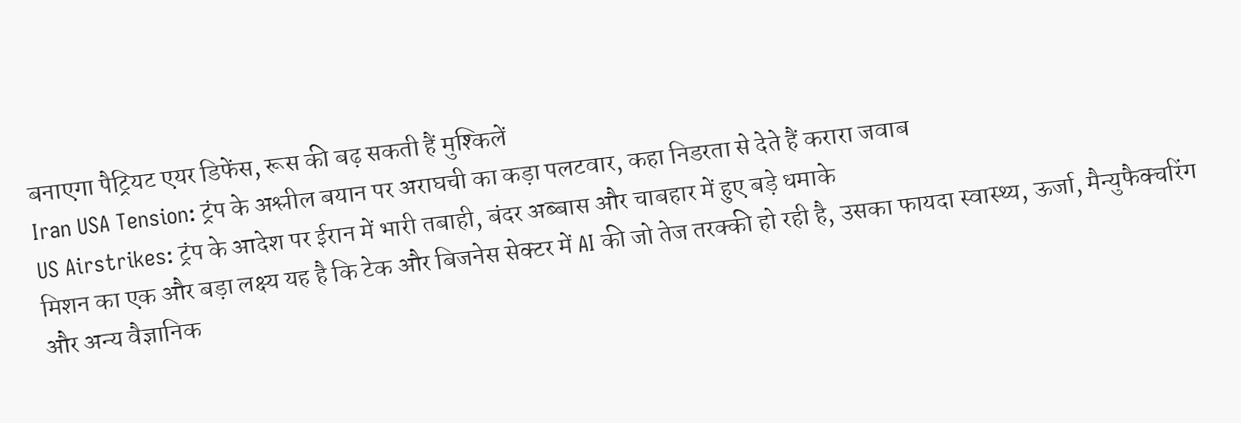बनाएगा पैट्रियट एयर डिफेंस, रूस की बढ़ सकती हैं मुश्किलें
Iran USA Tension: ट्रंप के अश्लील बयान पर अराघची का कड़ा पलटवार, कहा निडरता से देते हैं करारा जवाब
US Airstrikes: ट्रंप के आदेश पर ईरान में भारी तबाही, बंदर अब्बास और चाबहार में हुए बड़े धमाके
मिशन का एक और बड़ा लक्ष्य यह है कि टेक और बिजनेस सेक्टर में AI की जो तेज तरक्की हो रही है, उसका फायदा स्वास्थ्य, ऊर्जा, मैन्युफैक्चरिंग और अन्य वैज्ञानिक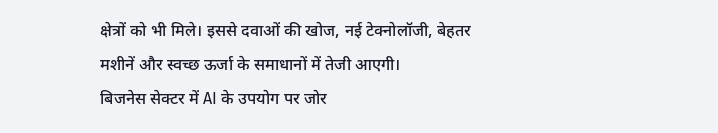क्षेत्रों को भी मिले। इससे दवाओं की खोज, नई टेक्नोलॉजी, बेहतर मशीनें और स्वच्छ ऊर्जा के समाधानों में तेजी आएगी।
बिजनेस सेक्टर में AI के उपयोग पर जोर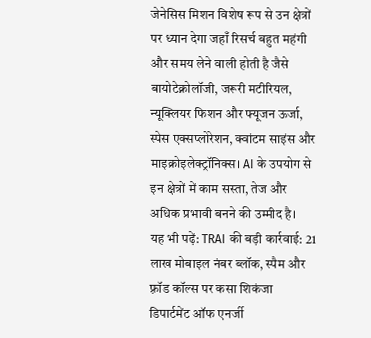जेनेसिस मिशन विशेष रूप से उन क्षेत्रों पर ध्यान देगा जहाँ रिसर्च बहुत महंगी और समय लेने वाली होती है जैसे बायोटेक्नोलॉजी, जरूरी मटीरियल, न्यूक्लियर फिशन और फ्यूजन ऊर्जा, स्पेस एक्सप्लोरेशन, क्वांटम साइंस और माइक्रोइलेक्ट्रॉनिक्स। AI के उपयोग से इन क्षेत्रों में काम सस्ता, तेज और अधिक प्रभावी बनने की उम्मीद है।
यह भी पढ़ें: TRAI की बड़ी कार्रवाई: 21 लाख मोबाइल नंबर ब्लॉक, स्पैम और फ़्रॉड कॉल्स पर कसा शिकंजा
डिपार्टमेंट ऑफ एनर्जी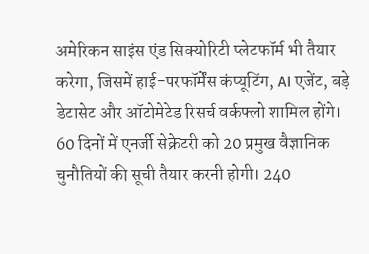अमेरिकन साइंस एंड सिक्योरिटी प्लेटफॉर्म भी तैयार करेगा, जिसमें हाई-परफॉर्मेंस कंप्यूटिंग, AI एजेंट, बड़े डेटासेट और ऑटोमेटेड रिसर्च वर्कफ्लो शामिल होंगे। 60 दिनों में एनर्जी सेक्रेटरी को 20 प्रमुख वैज्ञानिक चुनौतियों की सूची तैयार करनी होगी। 240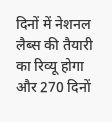दिनों में नेशनल लैब्स की तैयारी का रिव्यू होगा और 270 दिनों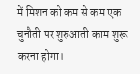में मिशन को कम से कम एक चुनौती पर शुरुआती काम शुरू करना होगा।